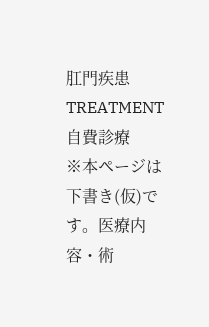肛門疾患
TREATMENT
自費診療
※本ページは下書き(仮)です。医療内容・術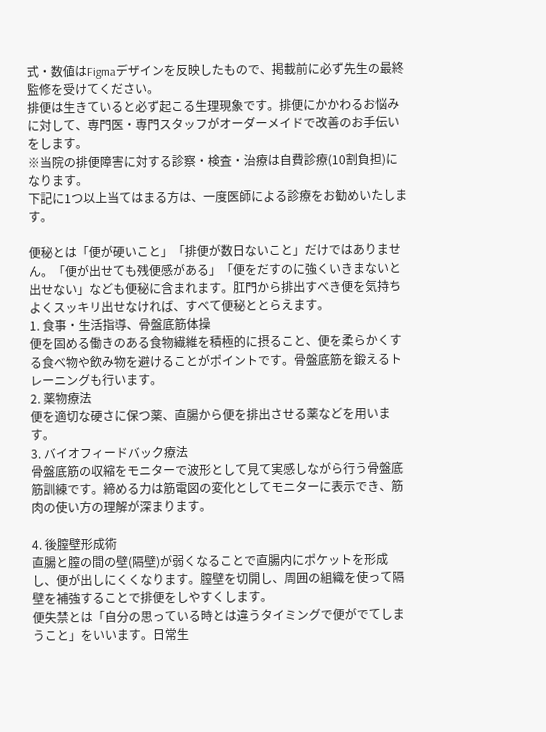式・数値はFigmaデザインを反映したもので、掲載前に必ず先生の最終監修を受けてください。
排便は生きていると必ず起こる生理現象です。排便にかかわるお悩みに対して、専門医・専門スタッフがオーダーメイドで改善のお手伝いをします。
※当院の排便障害に対する診察・検査・治療は自費診療(10割負担)になります。
下記に1つ以上当てはまる方は、一度医師による診療をお勧めいたします。

便秘とは「便が硬いこと」「排便が数日ないこと」だけではありません。「便が出せても残便感がある」「便をだすのに強くいきまないと出せない」なども便秘に含まれます。肛門から排出すべき便を気持ちよくスッキリ出せなければ、すべて便秘ととらえます。
1. 食事・生活指導、骨盤底筋体操
便を固める働きのある食物繊維を積極的に摂ること、便を柔らかくする食べ物や飲み物を避けることがポイントです。骨盤底筋を鍛えるトレーニングも行います。
2. 薬物療法
便を適切な硬さに保つ薬、直腸から便を排出させる薬などを用います。
3. バイオフィードバック療法
骨盤底筋の収縮をモニターで波形として見て実感しながら行う骨盤底筋訓練です。締める力は筋電図の変化としてモニターに表示でき、筋肉の使い方の理解が深まります。

4. 後膣壁形成術
直腸と膣の間の壁(隔壁)が弱くなることで直腸内にポケットを形成し、便が出しにくくなります。膣壁を切開し、周囲の組織を使って隔壁を補強することで排便をしやすくします。
便失禁とは「自分の思っている時とは違うタイミングで便がでてしまうこと」をいいます。日常生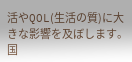活やQOL(生活の質)に大きな影響を及ぼします。国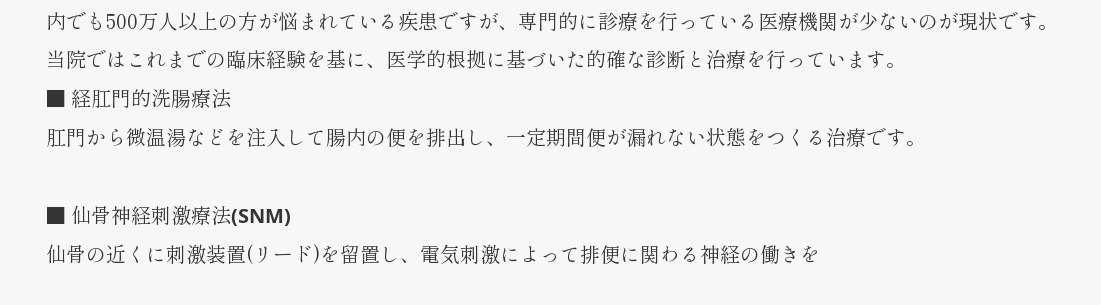内でも500万人以上の方が悩まれている疾患ですが、専門的に診療を行っている医療機関が少ないのが現状です。当院ではこれまでの臨床経験を基に、医学的根拠に基づいた的確な診断と治療を行っています。
■ 経肛門的洗腸療法
肛門から微温湯などを注入して腸内の便を排出し、一定期間便が漏れない状態をつくる治療です。

■ 仙骨神経刺激療法(SNM)
仙骨の近くに刺激装置(リード)を留置し、電気刺激によって排便に関わる神経の働きを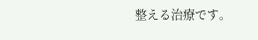整える治療です。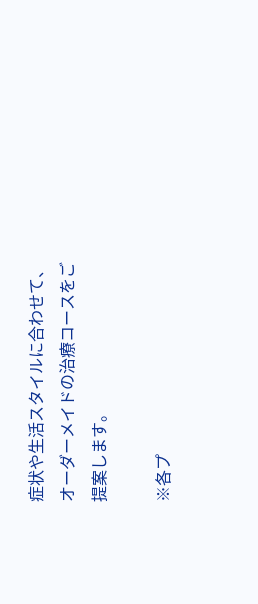症状や生活スタイルに合わせて、オーダーメイドの治療コースをご提案します。

※各プ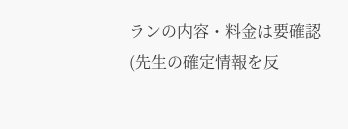ランの内容・料金は要確認(先生の確定情報を反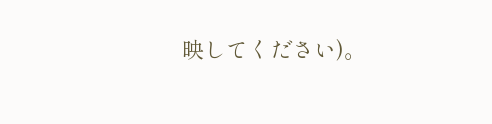映してください)。